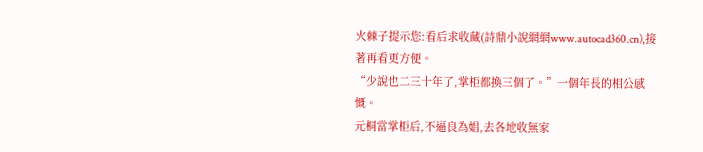火棘子提示您:看后求收藏(詩鼎小說網網www.autocad360.cn),接著再看更方便。
“少說也二三十年了,掌柜都換三個了。”一個年長的相公感慨。
元桐當掌柜后,不逼良為娼,去各地收無家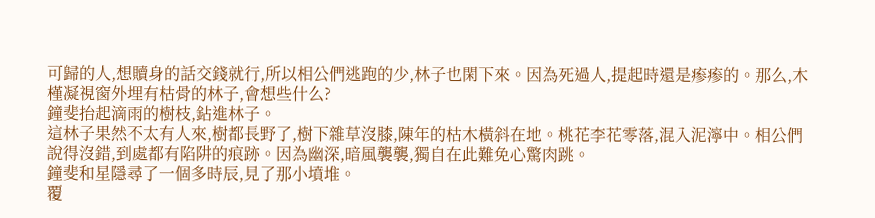可歸的人,想贖身的話交錢就行,所以相公們逃跑的少,林子也閑下來。因為死過人,提起時還是瘆瘆的。那么,木槿凝視窗外埋有枯骨的林子,會想些什么?
鐘斐抬起滴雨的樹枝,鉆進林子。
這林子果然不太有人來,樹都長野了,樹下雜草沒膝,陳年的枯木橫斜在地。桃花李花零落,混入泥濘中。相公們說得沒錯,到處都有陷阱的痕跡。因為幽深,暗風襲襲,獨自在此難免心驚肉跳。
鐘斐和星隱尋了一個多時辰,見了那小墳堆。
覆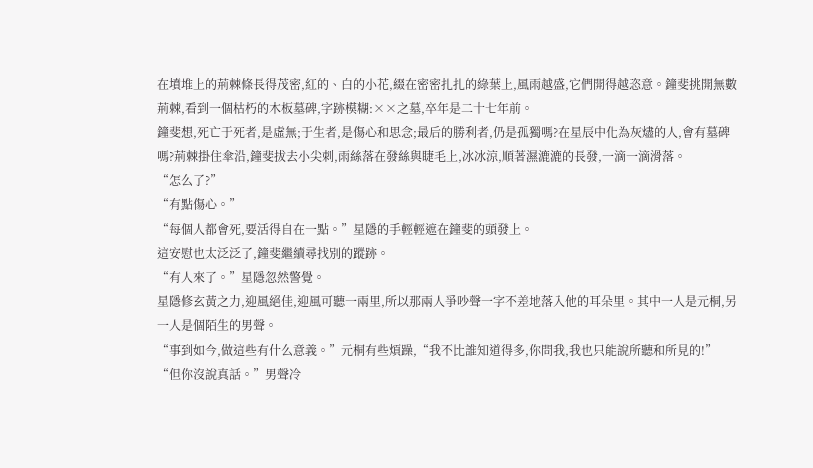在墳堆上的荊棘條長得茂密,紅的、白的小花,綴在密密扎扎的綠葉上,風雨越盛,它們開得越恣意。鐘斐挑開無數荊棘,看到一個枯朽的木板墓碑,字跡模糊:××之墓,卒年是二十七年前。
鐘斐想,死亡于死者,是虛無;于生者,是傷心和思念;最后的勝利者,仍是孤獨嗎?在星辰中化為灰燼的人,會有墓碑嗎?荊棘掛住傘沿,鐘斐拔去小尖刺,雨絲落在發絲與睫毛上,冰冰涼,順著濕漉漉的長發,一滴一滴滑落。
“怎么了?”
“有點傷心。”
“每個人都會死,要活得自在一點。”星隱的手輕輕遮在鐘斐的頭發上。
這安慰也太泛泛了,鐘斐繼續尋找別的蹤跡。
“有人來了。”星隱忽然警覺。
星隱修玄黃之力,迎風絕佳,迎風可聽一兩里,所以那兩人爭吵聲一字不差地落入他的耳朵里。其中一人是元桐,另一人是個陌生的男聲。
“事到如今,做這些有什么意義。”元桐有些煩躁,“我不比誰知道得多,你問我,我也只能說所聽和所見的!”
“但你沒說真話。”男聲冷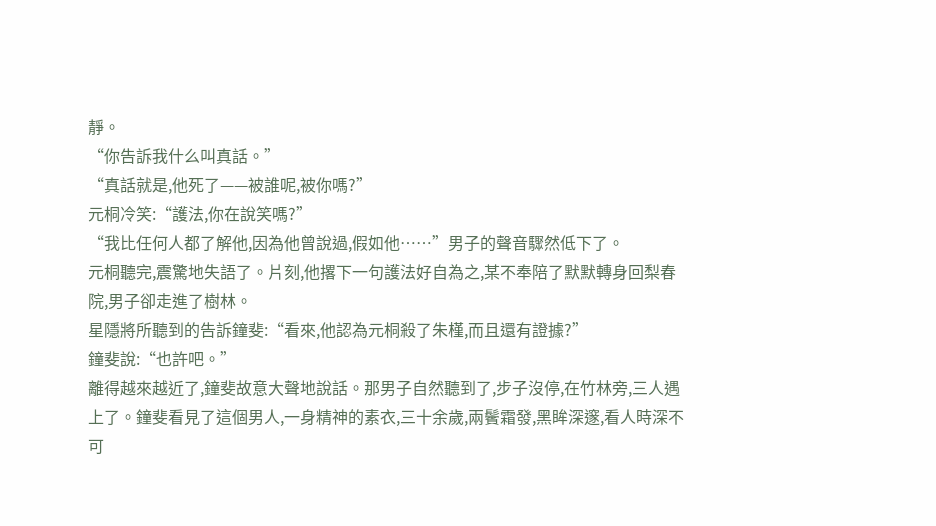靜。
“你告訴我什么叫真話。”
“真話就是,他死了——被誰呢,被你嗎?”
元桐冷笑:“護法,你在說笑嗎?”
“我比任何人都了解他,因為他曾說過,假如他……”男子的聲音驟然低下了。
元桐聽完,震驚地失語了。片刻,他撂下一句護法好自為之,某不奉陪了默默轉身回梨春院,男子卻走進了樹林。
星隱將所聽到的告訴鐘斐:“看來,他認為元桐殺了朱槿,而且還有證據?”
鐘斐說:“也許吧。”
離得越來越近了,鐘斐故意大聲地說話。那男子自然聽到了,步子沒停,在竹林旁,三人遇上了。鐘斐看見了這個男人,一身精神的素衣,三十余歲,兩鬢霜發,黑眸深邃,看人時深不可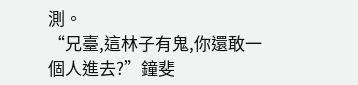測。
“兄臺,這林子有鬼,你還敢一個人進去?”鐘斐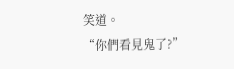笑道。
“你們看見鬼了?”